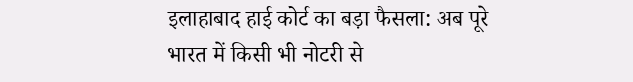इलाहाबाद हाई कोर्ट का बड़ा फैसला: अब पूरे भारत में किसी भी नोटरी से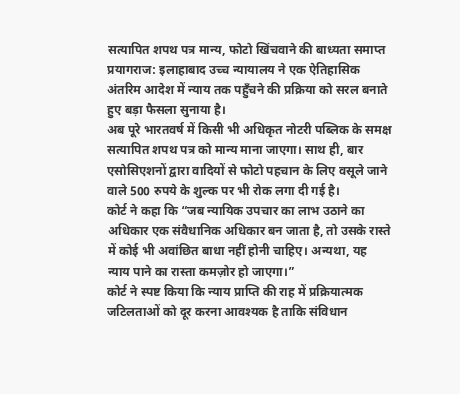सत्यापित शपथ पत्र मान्य, फोटो खिंचवाने की बाध्यता समाप्त
प्रयागराज: इलाहाबाद उच्च न्यायालय ने एक ऐतिहासिक अंतरिम आदेश में न्याय तक पहुँचने की प्रक्रिया को सरल बनाते हुए बड़ा फैसला सुनाया है।
अब पूरे भारतवर्ष में किसी भी अधिकृत नोटरी पब्लिक के समक्ष सत्यापित शपथ पत्र को मान्य माना जाएगा। साथ ही, बार एसोसिएशनों द्वारा वादियों से फोटो पहचान के लिए वसूले जाने वाले 500 रुपये के शुल्क पर भी रोक लगा दी गई है।
कोर्ट ने कहा कि “जब न्यायिक उपचार का लाभ उठाने का अधिकार एक संवैधानिक अधिकार बन जाता है, तो उसके रास्ते में कोई भी अवांछित बाधा नहीं होनी चाहिए। अन्यथा, यह न्याय पाने का रास्ता कमज़ोर हो जाएगा।”
कोर्ट ने स्पष्ट किया कि न्याय प्राप्ति की राह में प्रक्रियात्मक जटिलताओं को दूर करना आवश्यक है ताकि संविधान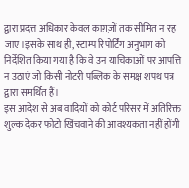द्वारा प्रदत्त अधिकार केवल काग़ज़ों तक सीमित न रह जाए।इसके साथ ही, स्टाम्प रिपोर्टिंग अनुभाग को निर्देशित किया गया है कि वे उन याचिकाओं पर आपत्ति न उठाएं जो किसी नोटरी पब्लिक के समक्ष शपथ पत्र द्वारा समर्थित हैं।
इस आदेश से अब वादियों को कोर्ट परिसर में अतिरिक्त शुल्क देकर फोटो खिंचवाने की आवश्यकता नहीं होंगी